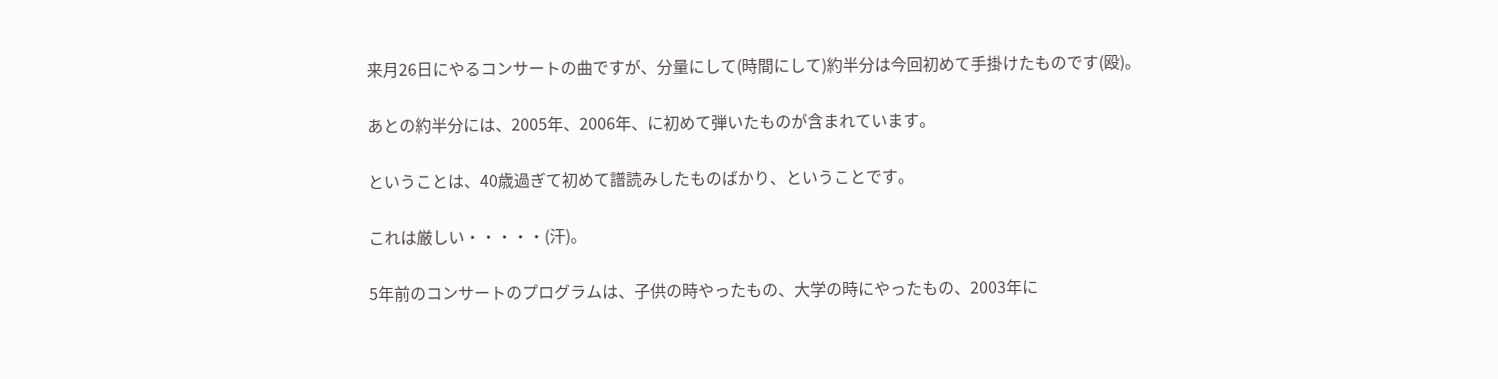来月26日にやるコンサートの曲ですが、分量にして(時間にして)約半分は今回初めて手掛けたものです(殴)。

あとの約半分には、2005年、2006年、に初めて弾いたものが含まれています。

ということは、40歳過ぎて初めて譜読みしたものばかり、ということです。

これは厳しい・・・・・(汗)。

5年前のコンサートのプログラムは、子供の時やったもの、大学の時にやったもの、2003年に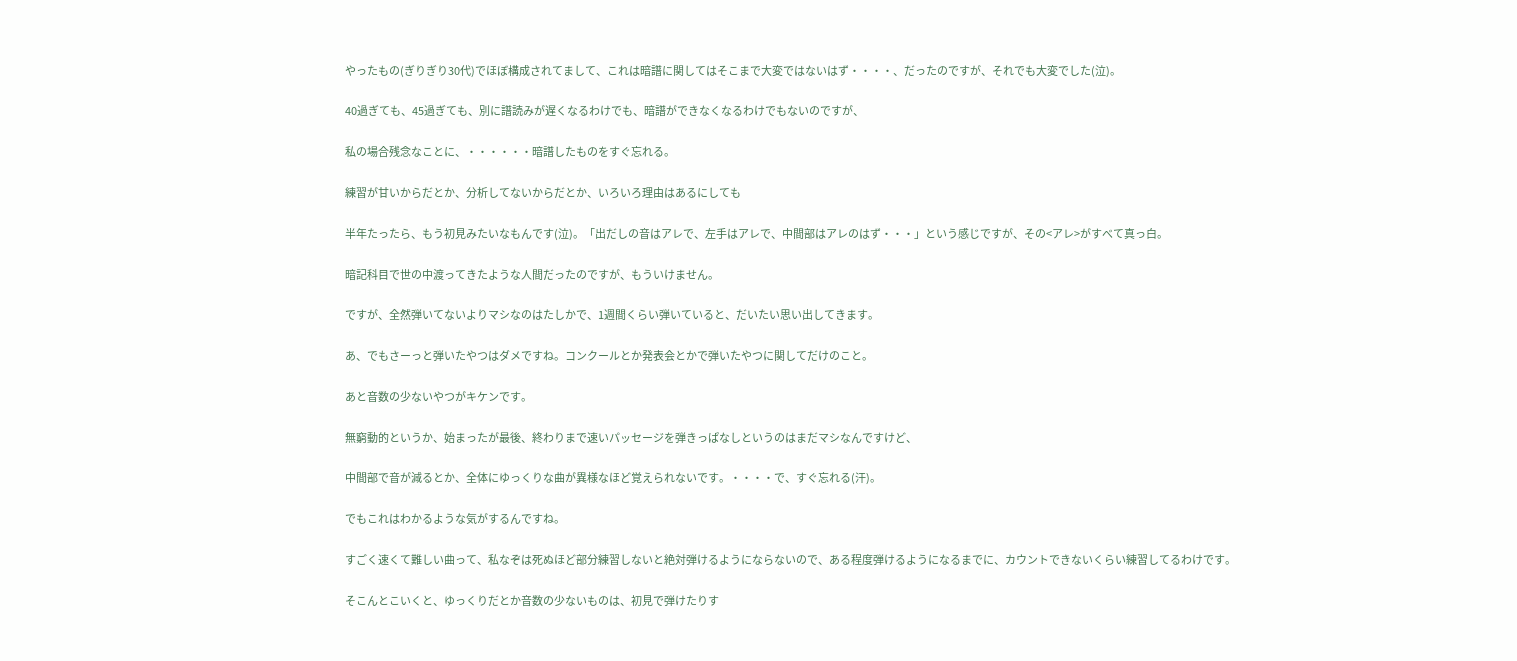やったもの(ぎりぎり30代)でほぼ構成されてまして、これは暗譜に関してはそこまで大変ではないはず・・・・、だったのですが、それでも大変でした(泣)。

40過ぎても、45過ぎても、別に譜読みが遅くなるわけでも、暗譜ができなくなるわけでもないのですが、

私の場合残念なことに、・・・・・・暗譜したものをすぐ忘れる。

練習が甘いからだとか、分析してないからだとか、いろいろ理由はあるにしても

半年たったら、もう初見みたいなもんです(泣)。「出だしの音はアレで、左手はアレで、中間部はアレのはず・・・」という感じですが、その<アレ>がすべて真っ白。

暗記科目で世の中渡ってきたような人間だったのですが、もういけません。

ですが、全然弾いてないよりマシなのはたしかで、1週間くらい弾いていると、だいたい思い出してきます。

あ、でもさーっと弾いたやつはダメですね。コンクールとか発表会とかで弾いたやつに関してだけのこと。

あと音数の少ないやつがキケンです。

無窮動的というか、始まったが最後、終わりまで速いパッセージを弾きっぱなしというのはまだマシなんですけど、

中間部で音が減るとか、全体にゆっくりな曲が異様なほど覚えられないです。・・・・で、すぐ忘れる(汗)。

でもこれはわかるような気がするんですね。

すごく速くて難しい曲って、私なぞは死ぬほど部分練習しないと絶対弾けるようにならないので、ある程度弾けるようになるまでに、カウントできないくらい練習してるわけです。

そこんとこいくと、ゆっくりだとか音数の少ないものは、初見で弾けたりす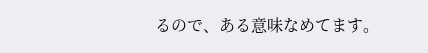るので、ある意味なめてます。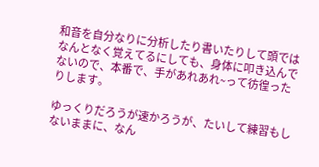和音を自分なりに分析したり書いたりして頭ではなんとなく覚えてるにしても、身体に叩き込んでないので、本番で、手があれあれ~って彷徨ったりします。

ゆっくりだろうが速かろうが、たいして練習もしないままに、なん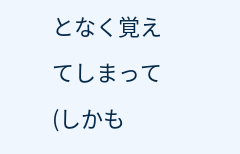となく覚えてしまって(しかも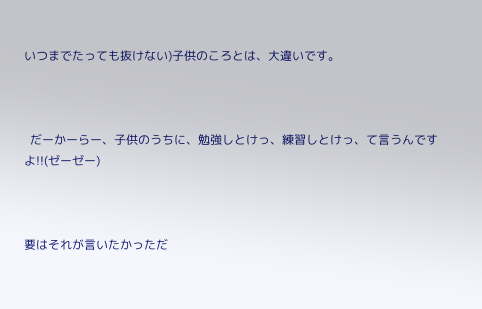いつまでたっても抜けない)子供のころとは、大違いです。



  だーかーらー、子供のうちに、勉強しとけっ、練習しとけっ、て言うんですよ!!(ゼーゼー)



要はそれが言いたかっただ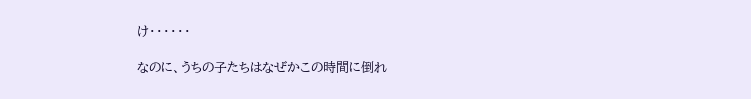け・・・・・・

なのに、うちの子たちはなぜかこの時間に倒れ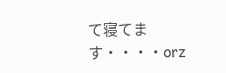て寝てます・・・・orz